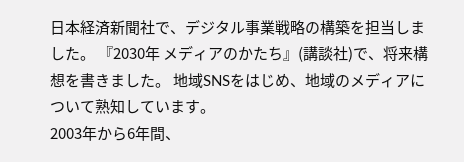日本経済新聞社で、デジタル事業戦略の構築を担当しました。 『2030年 メディアのかたち』(講談社)で、将来構想を書きました。 地域SNSをはじめ、地域のメディアについて熟知しています。
2003年から6年間、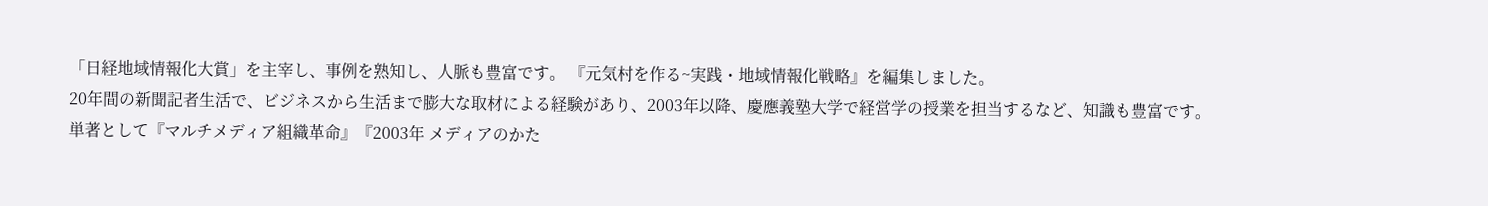「日経地域情報化大賞」を主宰し、事例を熟知し、人脈も豊富です。 『元気村を作る~実践・地域情報化戦略』を編集しました。
20年間の新聞記者生活で、ビジネスから生活まで膨大な取材による経験があり、2003年以降、慶應義塾大学で経営学の授業を担当するなど、知識も豊富です。
単著として『マルチメディア組織革命』『2003年 メディアのかた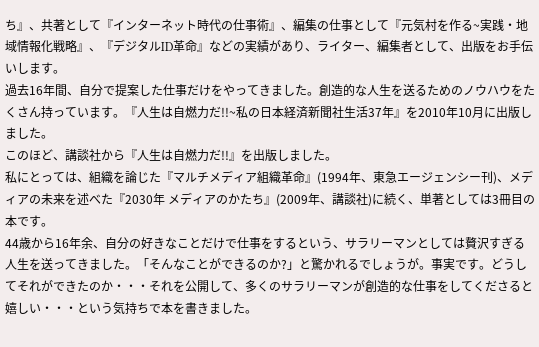ち』、共著として『インターネット時代の仕事術』、編集の仕事として『元気村を作る~実践・地域情報化戦略』、『デジタルID革命』などの実績があり、ライター、編集者として、出版をお手伝いします。
過去16年間、自分で提案した仕事だけをやってきました。創造的な人生を送るためのノウハウをたくさん持っています。『人生は自燃力だ!!~私の日本経済新聞社生活37年』を2010年10月に出版しました。
このほど、講談社から『人生は自燃力だ!!』を出版しました。
私にとっては、組織を論じた『マルチメディア組織革命』(1994年、東急エージェンシー刊)、メディアの未来を述べた『2030年 メディアのかたち』(2009年、講談社)に続く、単著としては3冊目の本です。
44歳から16年余、自分の好きなことだけで仕事をするという、サラリーマンとしては贅沢すぎる人生を送ってきました。「そんなことができるのか?」と驚かれるでしょうが。事実です。どうしてそれができたのか・・・それを公開して、多くのサラリーマンが創造的な仕事をしてくださると嬉しい・・・という気持ちで本を書きました。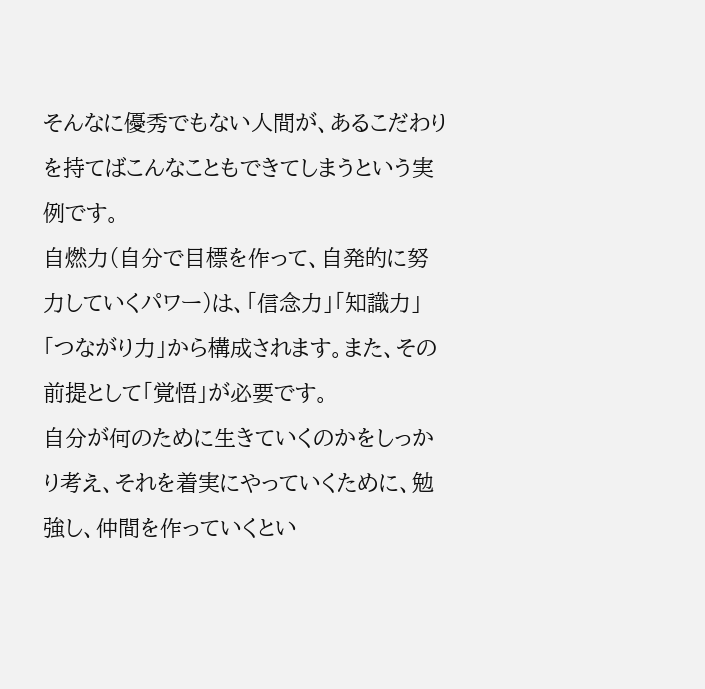そんなに優秀でもない人間が、あるこだわりを持てばこんなこともできてしまうという実例です。
自燃力(自分で目標を作って、自発的に努力していくパワー)は、「信念力」「知識力」「つながり力」から構成されます。また、その前提として「覚悟」が必要です。
自分が何のために生きていくのかをしっかり考え、それを着実にやっていくために、勉強し、仲間を作っていくとい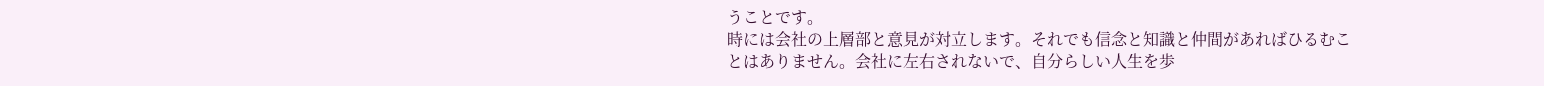うことです。
時には会社の上層部と意見が対立します。それでも信念と知識と仲間があればひるむことはありません。会社に左右されないで、自分らしい人生を歩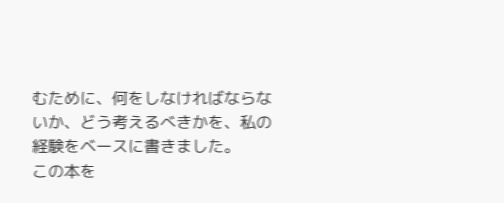むために、何をしなければならないか、どう考えるべきかを、私の経験をベースに書きました。
この本を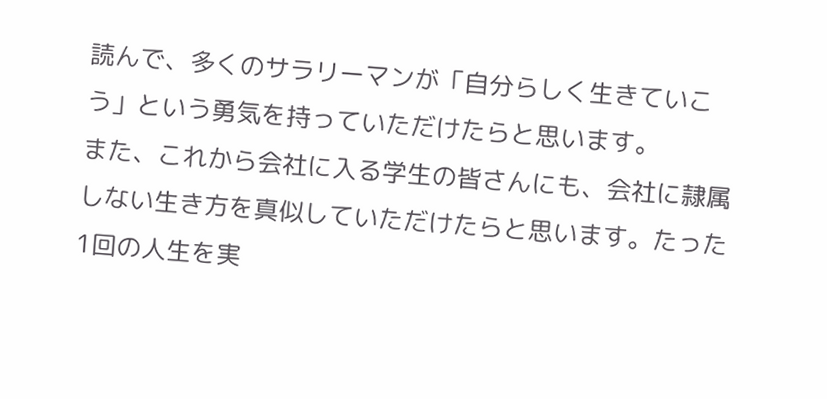読んで、多くのサラリーマンが「自分らしく生きていこう」という勇気を持っていただけたらと思います。
また、これから会社に入る学生の皆さんにも、会社に隷属しない生き方を真似していただけたらと思います。たった1回の人生を実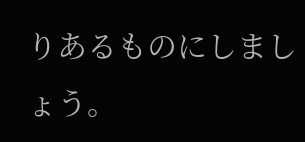りあるものにしましょう。